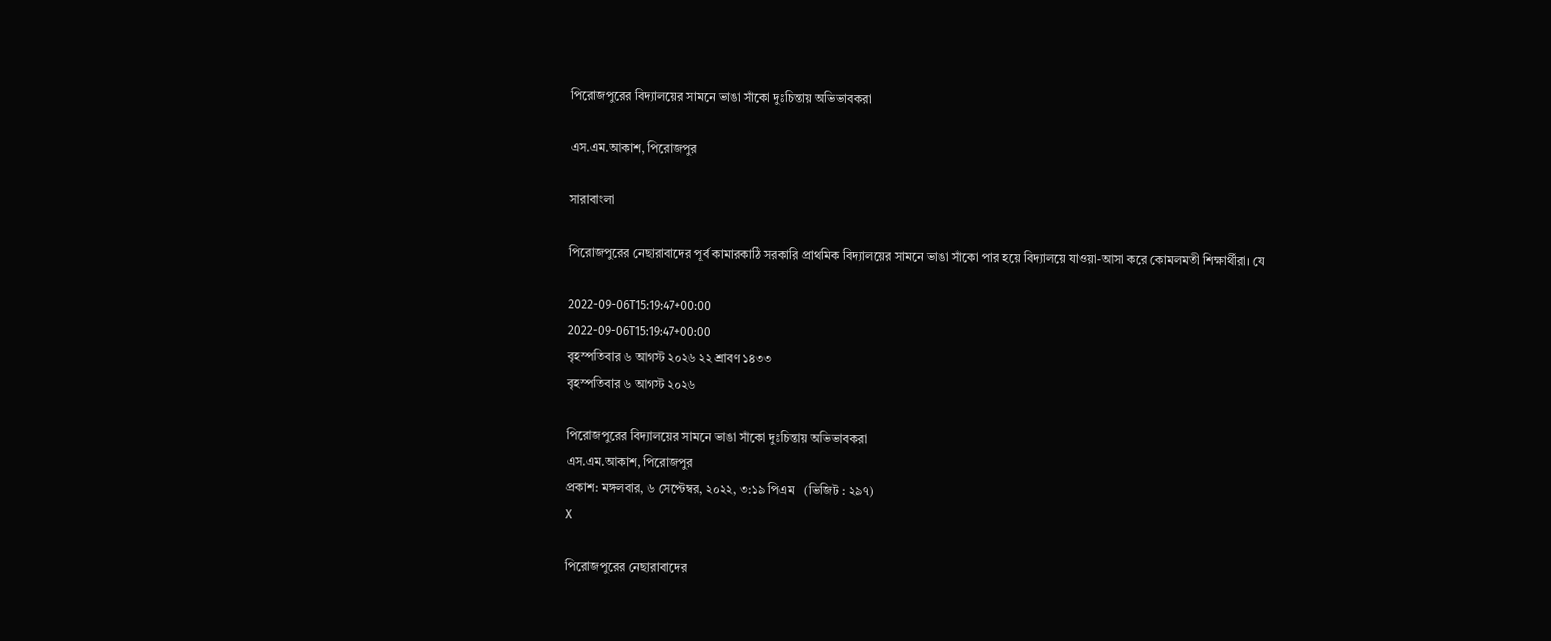পিরোজপুরের বিদ্যালয়ের সামনে ভাঙা সাঁকো দুঃচিন্তায় অভিভাবকরা

এস.এম.আকাশ, পিরোজপুর

সারাবাংলা

পিরোজপুরের নেছারাবাদের পূর্ব কামারকাঠি সরকারি প্রাথমিক বিদ্যালয়ের সামনে ভাঙা সাঁকো পার হয়ে বিদ্যালয়ে যাওয়া-আসা করে কোমলমতী শিক্ষার্থীরা। যে

2022-09-06T15:19:47+00:00
2022-09-06T15:19:47+00:00
বৃহস্পতিবার ৬ আগস্ট ২০২৬ ২২ শ্রাবণ ১৪৩৩
বৃহস্পতিবার ৬ আগস্ট ২০২৬

পিরোজপুরের বিদ্যালয়ের সামনে ভাঙা সাঁকো দুঃচিন্তায় অভিভাবকরা
এস.এম.আকাশ, পিরোজপুর
প্রকাশ: মঙ্গলবার, ৬ সেপ্টেম্বর, ২০২২, ৩:১৯ পিএম   (ভিজিট : ২৯৭)
X

পিরোজপুরের নেছারাবাদের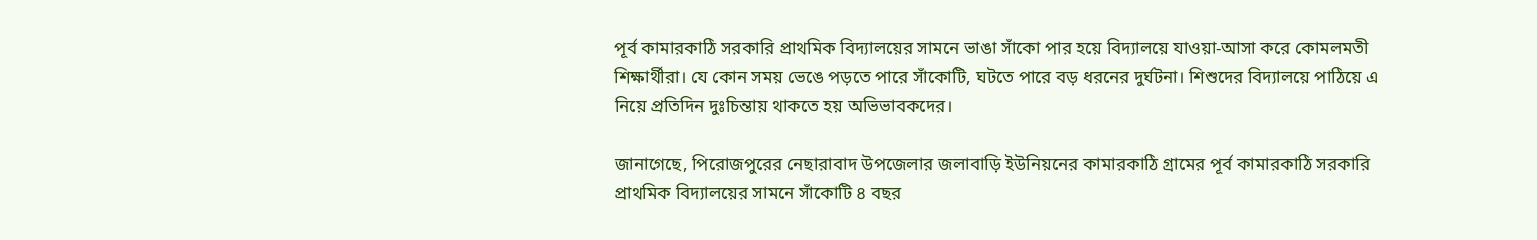পূর্ব কামারকাঠি সরকারি প্রাথমিক বিদ্যালয়ের সামনে ভাঙা সাঁকো পার হয়ে বিদ্যালয়ে যাওয়া-আসা করে কোমলমতী শিক্ষার্থীরা। যে কোন সময় ভেঙে পড়তে পারে সাঁকোটি, ঘটতে পারে বড় ধরনের দুর্ঘটনা। শিশুদের বিদ্যালয়ে পাঠিয়ে এ নিয়ে প্রতিদিন দুঃচিন্তায় থাকতে হয় অভিভাবকদের।

জানাগেছে, পিরোজপুরের নেছারাবাদ উপজেলার জলাবাড়ি ইউনিয়নের কামারকাঠি গ্রামের পূর্ব কামারকাঠি সরকারি প্রাথমিক বিদ্যালয়ের সামনে সাঁকোটি ৪ বছর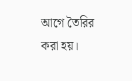আগে তৈরির করা হয়।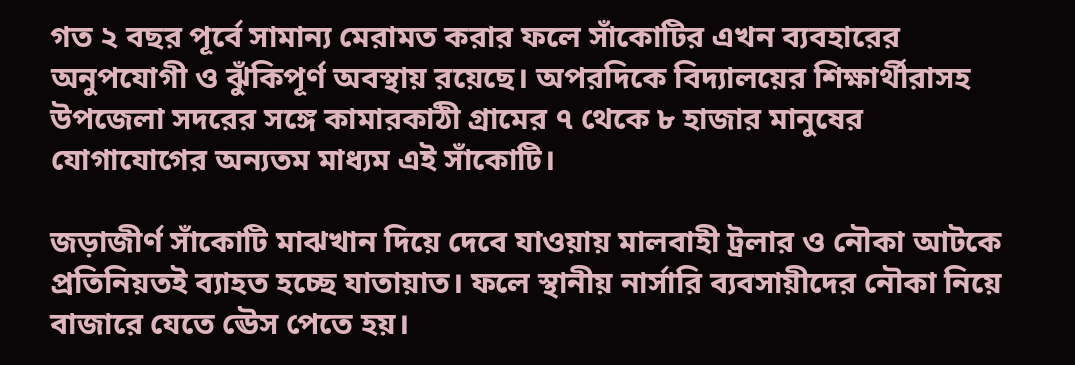গত ২ বছর পূর্বে সামান্য মেরামত করার ফলে সাঁকোটির এখন ব্যবহারের অনুপযোগী ও ঝুঁকিপূর্ণ অবস্থায় রয়েছে। অপরদিকে বিদ্যালয়ের শিক্ষার্থীরাসহ উপজেলা সদরের সঙ্গে কামারকাঠী গ্রামের ৭ থেকে ৮ হাজার মানুষের যোগাযোগের অন্যতম মাধ্যম এই সাঁকোটি।

জড়াজীর্ণ সাঁকোটি মাঝখান দিয়ে দেবে যাওয়ায় মালবাহী ট্রলার ও নৌকা আটকে প্রতিনিয়তই ব্যাহত হচ্ছে যাতায়াত। ফলে স্থানীয় নার্সারি ব্যবসায়ীদের নৌকা নিয়ে বাজারে যেতে ঊেস পেতে হয়।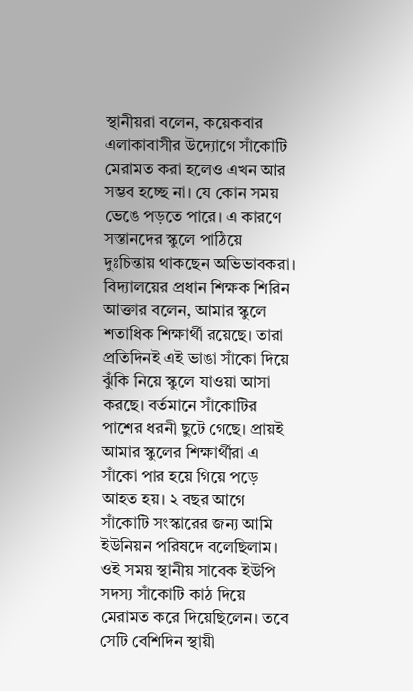স্থানীয়রা বলেন, কয়েকবার এলাকাবাসীর উদ্যোগে সাঁকোটি মেরামত করা হলেও এখন আর সম্ভব হচ্ছে না। যে কোন সময় ভেঙে পড়তে পারে। এ কারণে সস্তানদের স্কুলে পাঠিয়ে দুঃচিন্তায় থাকছেন অভিভাবকরা। বিদ্যালয়ের প্রধান শিক্ষক শিরিন আক্তার বলেন, আমার স্কুলে শতাধিক শিক্ষার্থী রয়েছে। তারা প্রতিদিনই এই ভাঙা সাঁকো দিয়ে ঝুঁকি নিয়ে স্কুলে যাওয়া আসা করছে। বর্তমানে সাঁকোটির পাশের ধরনী ছুটে গেছে। প্রায়ই আমার স্কুলের শিক্ষার্থীরা এ সাঁকো পার হয়ে গিয়ে পড়ে আহত হয়। ২ বছর আগে সাঁকোটি সংস্কারের জন্য আমি ইউনিয়ন পরিষদে বলেছিলাম। ওই সময় স্থানীয় সাবেক ইউপি সদস্য সাঁকোটি কাঠ দিয়ে মেরামত করে দিয়েছিলেন। তবে সেটি বেশিদিন স্থায়ী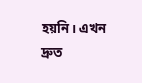হয়নি। এখন দ্রুত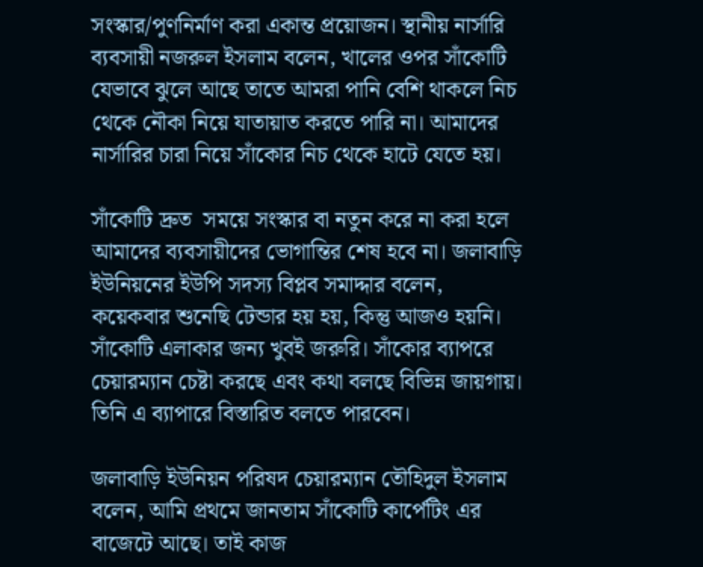সংস্কার/পুণনির্মাণ করা একান্ত প্রয়োজন। স্থানীয় নার্সারি ব্যবসায়ী নজরুল ইসলাম বলেন, খালের ওপর সাঁকোটি যেভাবে ঝুলে আছে তাতে আমরা পানি বেশি থাকলে নিচ থেকে নৌকা নিয়ে যাতায়াত করতে পারি না। আমাদের নার্সারির চারা নিয়ে সাঁকোর নিচ থেকে হাটে যেতে হয়।

সাঁকোটি দ্রুত  সময়ে সংস্কার বা নতুন করে না করা হলে আমাদের ব্যবসায়ীদের ভোগান্তির শেষ হবে না। জলাবাড়ি ইউনিয়নের ইউপি সদস্য বিপ্লব সমাদ্দার বলেন, কয়েকবার শুনেছি টেন্ডার হয় হয়, কিন্তু আজও হয়নি। সাঁকোটি এলাকার জন্য খুবই জরুরি। সাঁকোর ব্যাপরে চেয়ারম্যান চেষ্টা করছে এবং কথা বলছে বিভিন্ন জায়গায়। তিনি এ ব্যাপারে বিস্তারিত বলতে পারবেন।

জলাবাড়ি ইউনিয়ন পরিষদ চেয়ারম্যান তৌহিদুল ইসলাম বলেন, আমি প্রথমে জানতাম সাঁকোটি কার্পেটিং এর বাজেটে আছে। তাই কাজ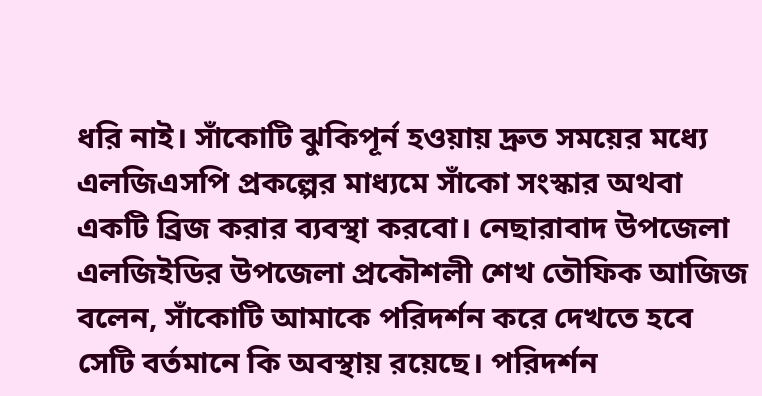ধরি নাই। সাঁকোটি ঝুকিপূর্ন হওয়ায় দ্রুত সময়ের মধ্যে এলজিএসপি প্রকল্পের মাধ্যমে সাঁকো সংস্কার অথবা একটি ব্রিজ করার ব্যবস্থা করবো। নেছারাবাদ উপজেলা এলজিইডির উপজেলা প্রকৌশলী শেখ তৌফিক আজিজ বলেন, সাঁকোটি আমাকে পরিদর্শন করে দেখতে হবে সেটি বর্তমানে কি অবস্থায় রয়েছে। পরিদর্শন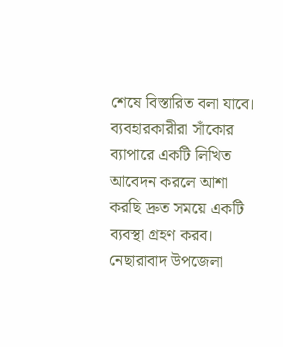শেষে বিস্তারিত বলা যাবে। ব্যবহারকারীরা সাঁকোর ব্যাপারে একটি লিখিত আবেদন করলে আশা করছি দ্রুত সময়ে একটি ব্যবস্থা গ্রহণ করব। নেছারাবাদ উপজেলা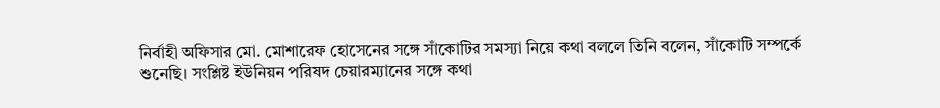নির্বাহী অফিসার মো. মোশারেফ হোসেনের সঙ্গে সাঁকোটির সমস্যা নিয়ে কথা বললে তিনি বলেন, সাঁকোটি সম্পর্কে শুনেছি। সংশ্লিষ্ট ইউনিয়ন পরিষদ চেয়ারম্যানের সঙ্গে কথা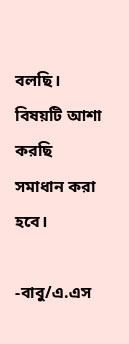বলছি। বিষয়টি আশা করছি সমাধান করা হবে।

-বাবু/এ.এস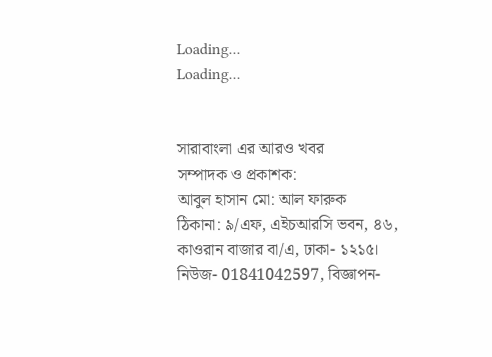Loading...
Loading...


সারাবাংলা এর আরও খবর
সম্পাদক ও প্রকাশক:
আবুল হাসান মো: আল ফারুক
ঠিকানা: ৯/এফ, এইচআরসি ভবন, ৪৬, কাওরান বাজার বা/এ, ঢাকা- ১২১৫।
নিউজ- 01841042597, বিজ্ঞাপন-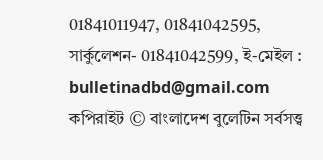01841011947, 01841042595, সার্কুলেশন- 01841042599, ই-মেইল : bulletinadbd@gmail.com
কপিরাইট © বাংলাদেশ বুলেটিন সর্বসত্ত্ব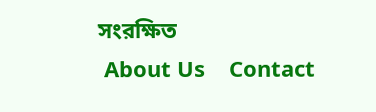সংরক্ষিত
 About Us    Contact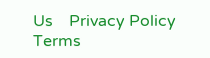Us    Privacy Policy    Terms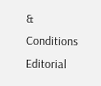& Conditions    Editorial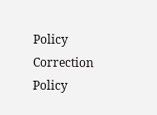Policy    Correction Policy